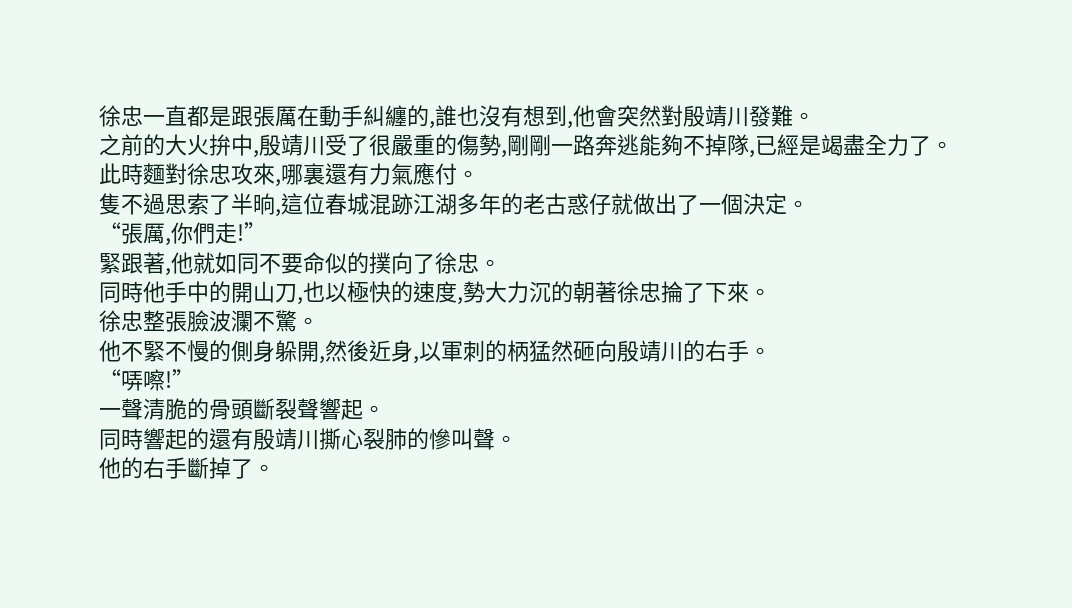徐忠一直都是跟張厲在動手糾纏的,誰也沒有想到,他會突然對殷靖川發難。
之前的大火拚中,殷靖川受了很嚴重的傷勢,剛剛一路奔逃能夠不掉隊,已經是竭盡全力了。
此時麵對徐忠攻來,哪裏還有力氣應付。
隻不過思索了半晌,這位春城混跡江湖多年的老古惑仔就做出了一個決定。
“張厲,你們走!”
緊跟著,他就如同不要命似的撲向了徐忠。
同時他手中的開山刀,也以極快的速度,勢大力沉的朝著徐忠掄了下來。
徐忠整張臉波瀾不驚。
他不緊不慢的側身躲開,然後近身,以軍刺的柄猛然砸向殷靖川的右手。
“哢嚓!”
一聲清脆的骨頭斷裂聲響起。
同時響起的還有殷靖川撕心裂肺的慘叫聲。
他的右手斷掉了。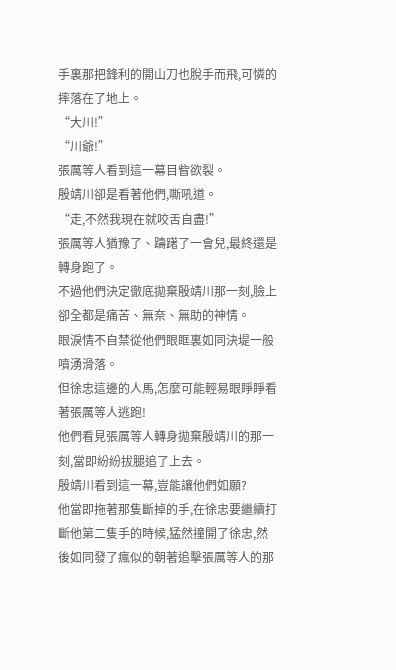手裏那把鋒利的開山刀也脫手而飛,可憐的摔落在了地上。
“大川!”
“川爺!”
張厲等人看到這一幕目眥欲裂。
殷靖川卻是看著他們,嘶吼道。
“走,不然我現在就咬舌自盡!”
張厲等人猶豫了、躊躇了一會兒,最終還是轉身跑了。
不過他們決定徹底拋棄殷靖川那一刻,臉上卻全都是痛苦、無奈、無助的神情。
眼淚情不自禁從他們眼眶裏如同決堤一般噴湧滑落。
但徐忠這邊的人馬,怎麼可能輕易眼睜睜看著張厲等人逃跑!
他們看見張厲等人轉身拋棄殷靖川的那一刻,當即紛紛拔腿追了上去。
殷靖川看到這一幕,豈能讓他們如願?
他當即拖著那隻斷掉的手,在徐忠要繼續打斷他第二隻手的時候,猛然撞開了徐忠,然後如同發了瘋似的朝著追擊張厲等人的那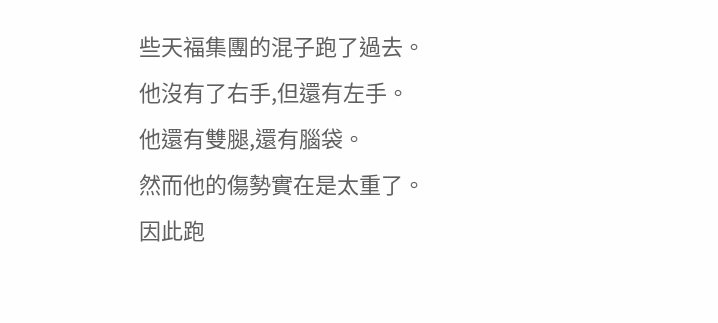些天福集團的混子跑了過去。
他沒有了右手,但還有左手。
他還有雙腿,還有腦袋。
然而他的傷勢實在是太重了。
因此跑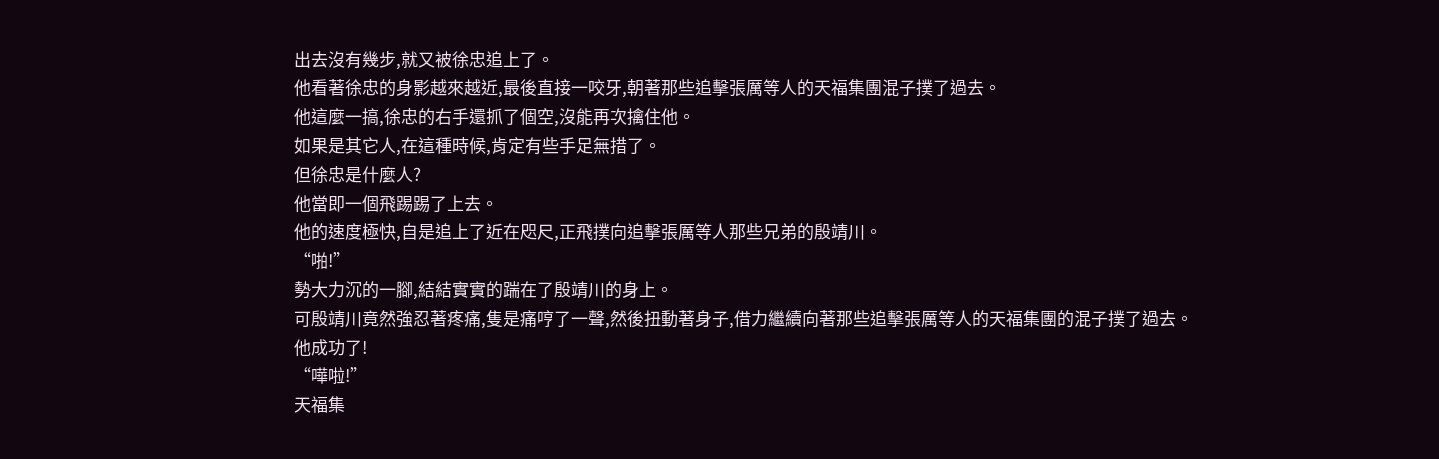出去沒有幾步,就又被徐忠追上了。
他看著徐忠的身影越來越近,最後直接一咬牙,朝著那些追擊張厲等人的天福集團混子撲了過去。
他這麼一搞,徐忠的右手還抓了個空,沒能再次擒住他。
如果是其它人,在這種時候,肯定有些手足無措了。
但徐忠是什麼人?
他當即一個飛踢踢了上去。
他的速度極快,自是追上了近在咫尺,正飛撲向追擊張厲等人那些兄弟的殷靖川。
“啪!”
勢大力沉的一腳,結結實實的踹在了殷靖川的身上。
可殷靖川竟然強忍著疼痛,隻是痛哼了一聲,然後扭動著身子,借力繼續向著那些追擊張厲等人的天福集團的混子撲了過去。
他成功了!
“嘩啦!”
天福集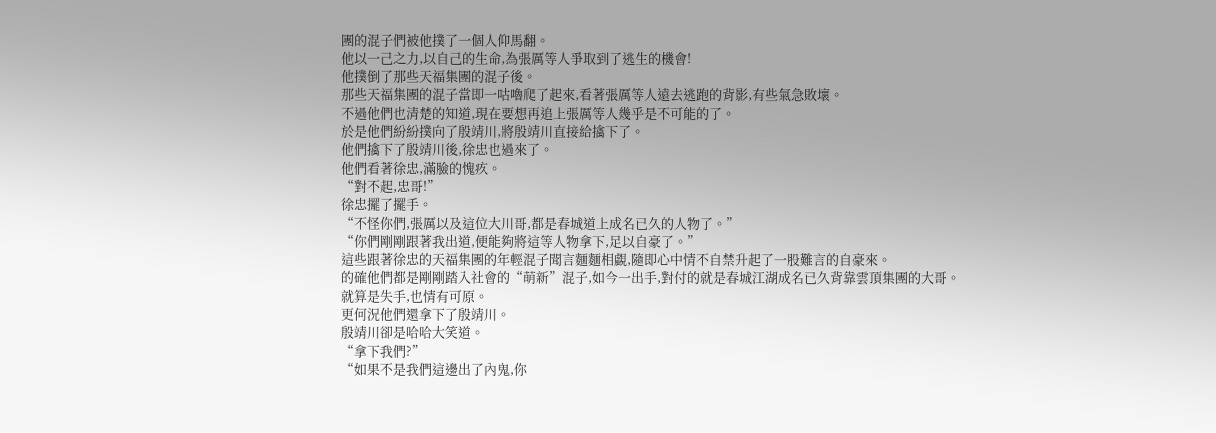團的混子們被他撲了一個人仰馬翻。
他以一己之力,以自己的生命,為張厲等人爭取到了逃生的機會!
他撲倒了那些天福集團的混子後。
那些天福集團的混子當即一咕嚕爬了起來,看著張厲等人遠去逃跑的背影,有些氣急敗壞。
不過他們也清楚的知道,現在要想再追上張厲等人幾乎是不可能的了。
於是他們紛紛撲向了殷靖川,將殷靖川直接給擒下了。
他們擒下了殷靖川後,徐忠也過來了。
他們看著徐忠,滿臉的愧疚。
“對不起,忠哥!”
徐忠擺了擺手。
“不怪你們,張厲以及這位大川哥,都是春城道上成名已久的人物了。”
“你們剛剛跟著我出道,便能夠將這等人物拿下,足以自豪了。”
這些跟著徐忠的天福集團的年輕混子聞言麵麵相覷,隨即心中情不自禁升起了一股難言的自豪來。
的確他們都是剛剛踏入社會的“萌新”混子,如今一出手,對付的就是春城江湖成名已久背靠雲頂集團的大哥。
就算是失手,也情有可原。
更何況他們還拿下了殷靖川。
殷靖川卻是哈哈大笑道。
“拿下我們?”
“如果不是我們這邊出了內鬼,你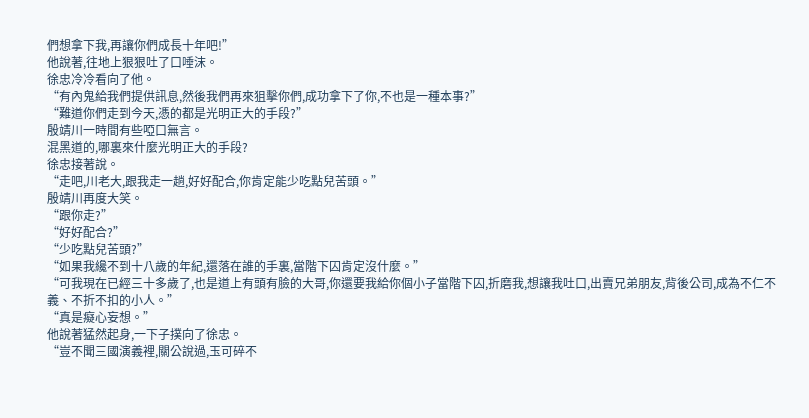們想拿下我,再讓你們成長十年吧!”
他說著,往地上狠狠吐了口唾沫。
徐忠冷冷看向了他。
“有內鬼給我們提供訊息,然後我們再來狙擊你們,成功拿下了你,不也是一種本事?”
“難道你們走到今天,憑的都是光明正大的手段?”
殷靖川一時間有些啞口無言。
混黑道的,哪裏來什麼光明正大的手段?
徐忠接著說。
“走吧,川老大,跟我走一趟,好好配合,你肯定能少吃點兒苦頭。”
殷靖川再度大笑。
“跟你走?”
“好好配合?”
“少吃點兒苦頭?”
“如果我纔不到十八歲的年紀,還落在誰的手裏,當階下囚肯定沒什麼。”
“可我現在已經三十多歲了,也是道上有頭有臉的大哥,你還要我給你個小子當階下囚,折磨我,想讓我吐口,出賣兄弟朋友,背後公司,成為不仁不義、不折不扣的小人。”
“真是癡心妄想。”
他說著猛然起身,一下子撲向了徐忠。
“豈不聞三國演義裡,關公說過,玉可碎不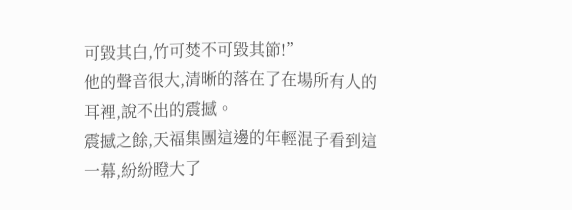可毀其白,竹可焚不可毀其節!”
他的聲音很大,清晰的落在了在場所有人的耳裡,說不出的震撼。
震撼之餘,天福集團這邊的年輕混子看到這一幕,紛紛瞪大了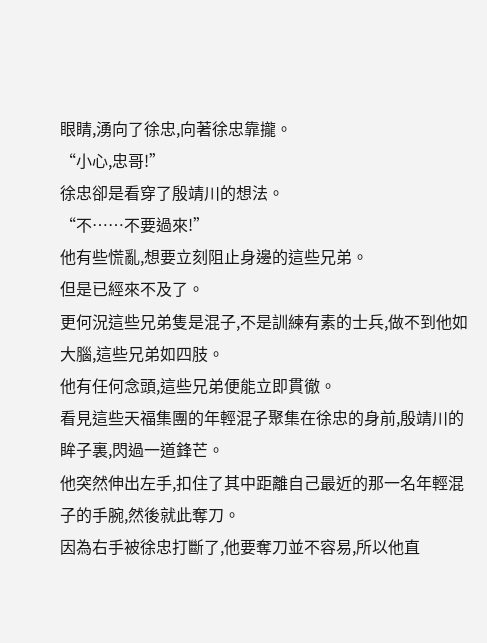眼睛,湧向了徐忠,向著徐忠靠攏。
“小心,忠哥!”
徐忠卻是看穿了殷靖川的想法。
“不……不要過來!”
他有些慌亂,想要立刻阻止身邊的這些兄弟。
但是已經來不及了。
更何況這些兄弟隻是混子,不是訓練有素的士兵,做不到他如大腦,這些兄弟如四肢。
他有任何念頭,這些兄弟便能立即貫徹。
看見這些天福集團的年輕混子聚集在徐忠的身前,殷靖川的眸子裏,閃過一道鋒芒。
他突然伸出左手,扣住了其中距離自己最近的那一名年輕混子的手腕,然後就此奪刀。
因為右手被徐忠打斷了,他要奪刀並不容易,所以他直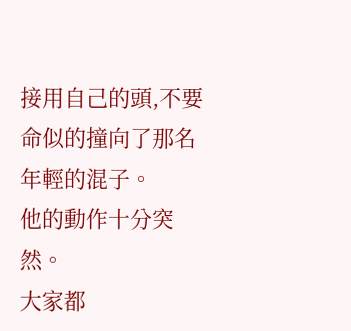接用自己的頭,不要命似的撞向了那名年輕的混子。
他的動作十分突然。
大家都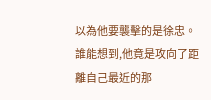以為他要襲擊的是徐忠。
誰能想到,他竟是攻向了距離自己最近的那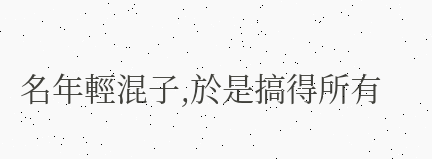名年輕混子,於是搞得所有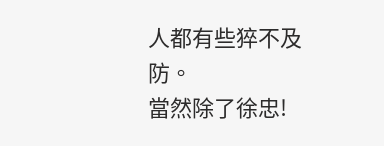人都有些猝不及防。
當然除了徐忠!